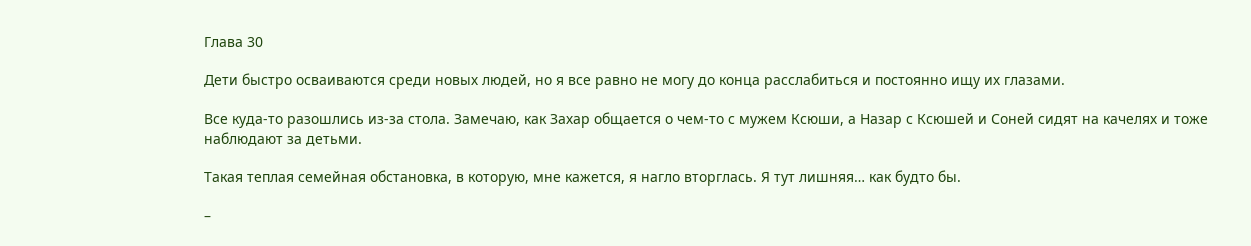Глава 30

Дети быстро осваиваются среди новых людей, но я все равно не могу до конца расслабиться и постоянно ищу их глазами.

Все куда-то разошлись из-за стола. Замечаю, как Захар общается о чем-то с мужем Ксюши, а Назар с Ксюшей и Соней сидят на качелях и тоже наблюдают за детьми.

Такая теплая семейная обстановка, в которую, мне кажется, я нагло вторглась. Я тут лишняя… как будто бы.

–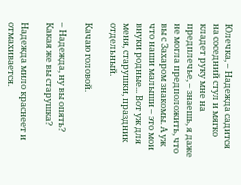Юлечка, – Надежда садится на соседний стул и мягко кладет руку мне на предплечье, – знаешь, я даже не могла предположить, что вы с Захаром знакомы. А уж что наши малыши – это мои внуки родные... Вот уж для меня, старушки, праздник отдельный.

Качаю головой.

– Надежда, ну вы опять? Какая же вы старушка?

Надежда мило краснеет и отмахивается.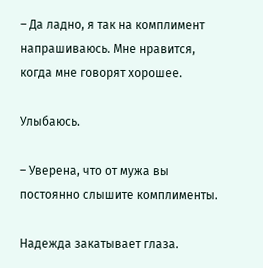– Да ладно, я так на комплимент напрашиваюсь. Мне нравится, когда мне говорят хорошее.

Улыбаюсь.

– Уверена, что от мужа вы постоянно слышите комплименты.

Надежда закатывает глаза.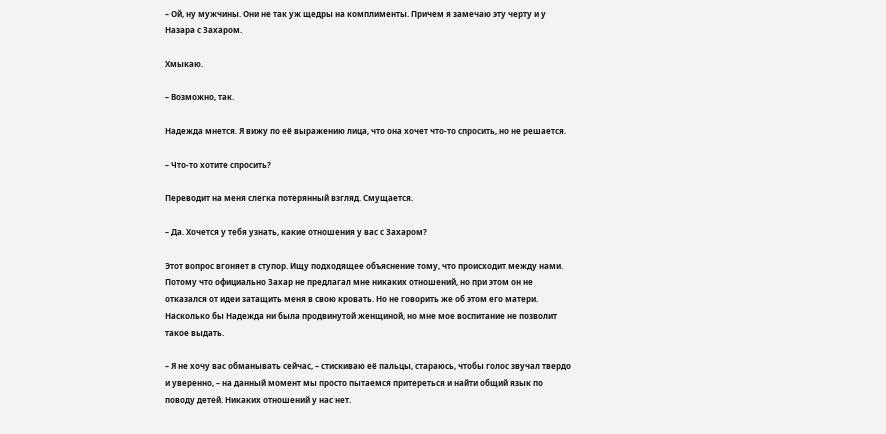– Ой, ну мужчины. Они не так уж щедры на комплименты. Причем я замечаю эту черту и у Назара с Захаром.

Хмыкаю.

– Возможно, так.

Надежда мнется. Я вижу по её выражению лица, что она хочет что-то спросить, но не решается.

– Что-то хотите спросить?

Переводит на меня слегка потерянный взгляд. Смущается.

– Да. Хочется у тебя узнать, какие отношения у вас с Захаром?

Этот вопрос вгоняет в ступор. Ищу подходящее объяснение тому, что происходит между нами. Потому что официально Захар не предлагал мне никаких отношений, но при этом он не отказался от идеи затащить меня в свою кровать. Но не говорить же об этом его матери. Насколько бы Надежда ни была продвинутой женщиной, но мне мое воспитание не позволит такое выдать.

– Я не хочу вас обманывать сейчас, – стискиваю её пальцы, стараюсь, чтобы голос звучал твердо и уверенно, – на данный момент мы просто пытаемся притереться и найти общий язык по поводу детей. Никаких отношений у нас нет.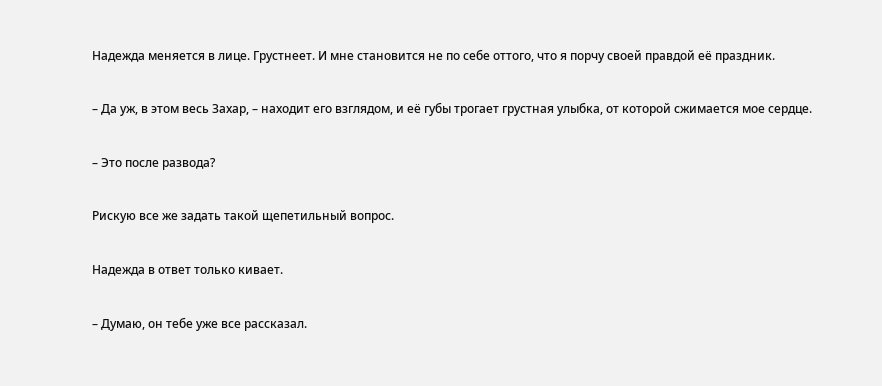Надежда меняется в лице. Грустнеет. И мне становится не по себе оттого, что я порчу своей правдой её праздник.

– Да уж, в этом весь Захар, – находит его взглядом, и её губы трогает грустная улыбка, от которой сжимается мое сердце.

– Это после развода?

Рискую все же задать такой щепетильный вопрос.

Надежда в ответ только кивает.

– Думаю, он тебе уже все рассказал.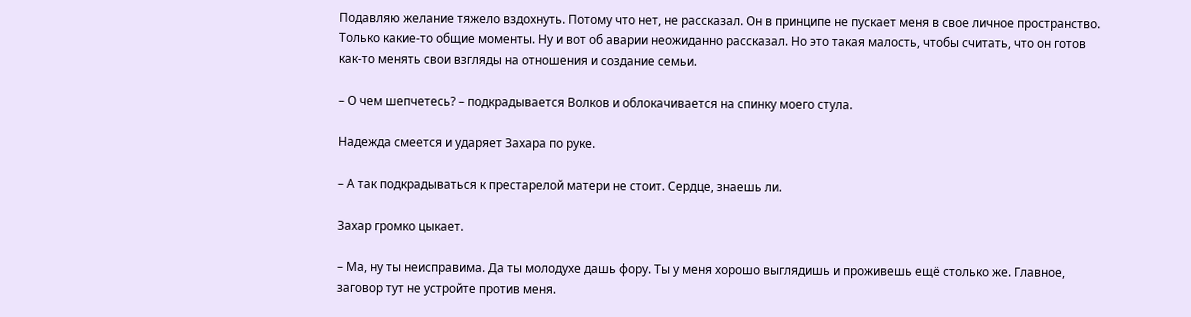Подавляю желание тяжело вздохнуть. Потому что нет, не рассказал. Он в принципе не пускает меня в свое личное пространство. Только какие-то общие моменты. Ну и вот об аварии неожиданно рассказал. Но это такая малость, чтобы считать, что он готов как-то менять свои взгляды на отношения и создание семьи.

– О чем шепчетесь? – подкрадывается Волков и облокачивается на спинку моего стула.

Надежда смеется и ударяет Захара по руке.

– А так подкрадываться к престарелой матери не стоит. Сердце, знаешь ли.

Захар громко цыкает.

– Ма, ну ты неисправима. Да ты молодухе дашь фору. Ты у меня хорошо выглядишь и проживешь ещё столько же. Главное, заговор тут не устройте против меня.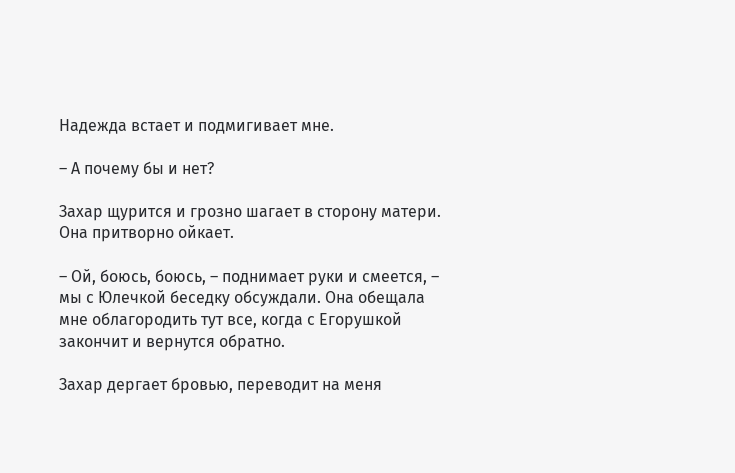Надежда встает и подмигивает мне.

– А почему бы и нет?

Захар щурится и грозно шагает в сторону матери. Она притворно ойкает.

– Ой, боюсь, боюсь, – поднимает руки и смеется, – мы с Юлечкой беседку обсуждали. Она обещала мне облагородить тут все, когда с Егорушкой закончит и вернутся обратно.

Захар дергает бровью, переводит на меня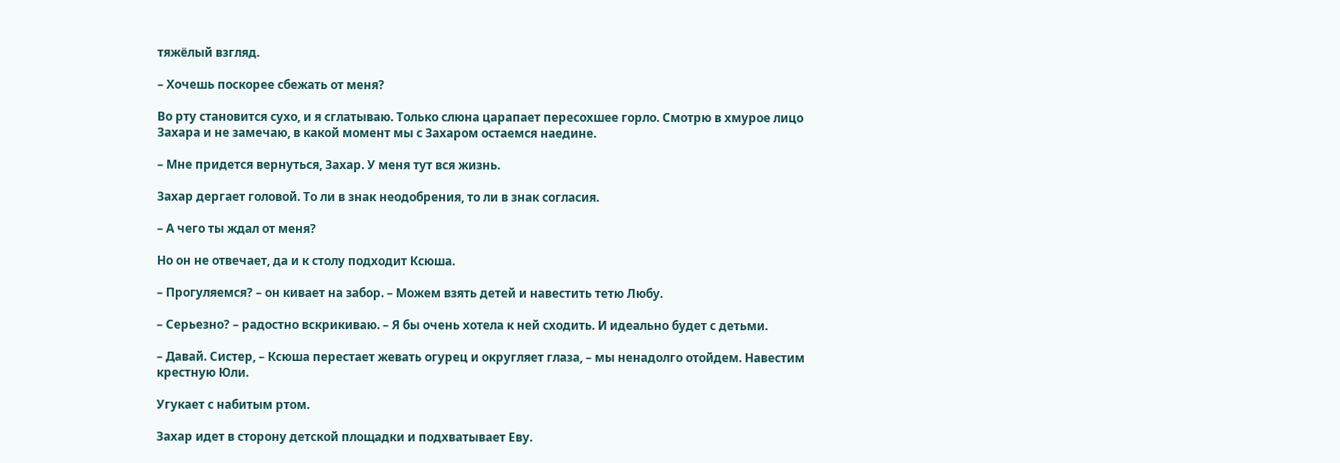тяжёлый взгляд.

– Хочешь поскорее сбежать от меня?

Во рту становится сухо, и я сглатываю. Только слюна царапает пересохшее горло. Смотрю в хмурое лицо Захара и не замечаю, в какой момент мы с Захаром остаемся наедине.

– Мне придется вернуться, Захар. У меня тут вся жизнь.

Захар дергает головой. То ли в знак неодобрения, то ли в знак согласия.

– А чего ты ждал от меня?

Но он не отвечает, да и к столу подходит Ксюша.

– Прогуляемся? – он кивает на забор. – Можем взять детей и навестить тетю Любу.

– Серьезно? – радостно вскрикиваю. – Я бы очень хотела к ней сходить. И идеально будет с детьми.

– Давай. Систер, – Ксюша перестает жевать огурец и округляет глаза, – мы ненадолго отойдем. Навестим крестную Юли.

Угукает с набитым ртом.

Захар идет в сторону детской площадки и подхватывает Еву.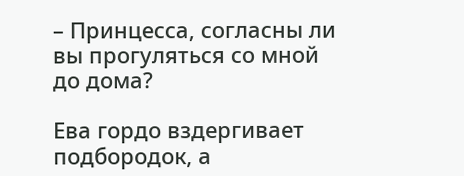– Принцесса, согласны ли вы прогуляться со мной до дома?

Ева гордо вздергивает подбородок, а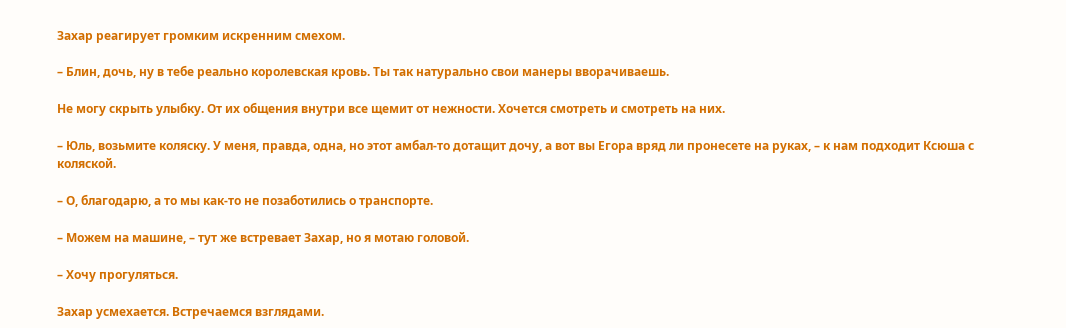Захар реагирует громким искренним смехом.

– Блин, дочь, ну в тебе реально королевская кровь. Ты так натурально свои манеры вворачиваешь.

Не могу скрыть улыбку. От их общения внутри все щемит от нежности. Хочется смотреть и смотреть на них.

– Юль, возьмите коляску. У меня, правда, одна, но этот амбал-то дотащит дочу, а вот вы Егора вряд ли пронесете на руках, – к нам подходит Ксюша с коляской.

– О, благодарю, а то мы как-то не позаботились о транспорте.

– Можем на машине, – тут же встревает Захар, но я мотаю головой.

– Хочу прогуляться.

Захар усмехается. Встречаемся взглядами.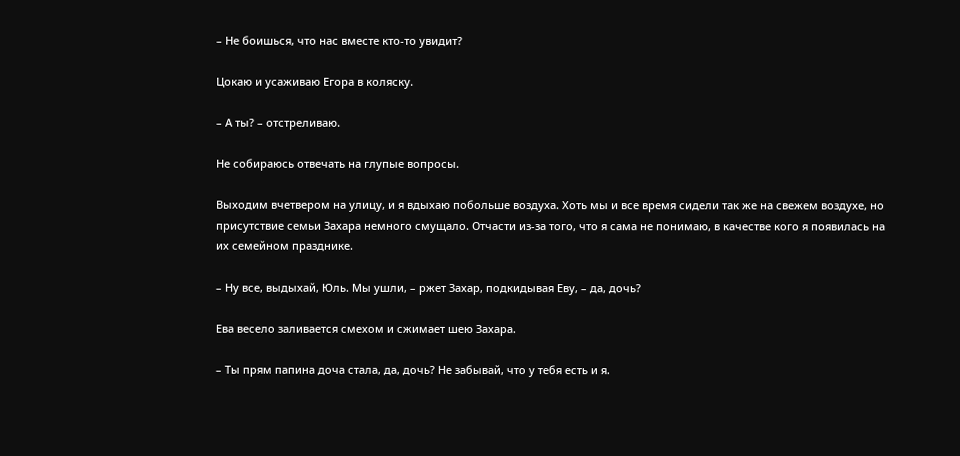– Не боишься, что нас вместе кто-то увидит?

Цокаю и усаживаю Егора в коляску.

– А ты? – отстреливаю.

Не собираюсь отвечать на глупые вопросы.

Выходим вчетвером на улицу, и я вдыхаю побольше воздуха. Хоть мы и все время сидели так же на свежем воздухе, но присутствие семьи Захара немного смущало. Отчасти из-за того, что я сама не понимаю, в качестве кого я появилась на их семейном празднике.

– Ну все, выдыхай, Юль. Мы ушли, – ржет Захар, подкидывая Еву, – да, дочь?

Ева весело заливается смехом и сжимает шею Захара.

– Ты прям папина доча стала, да, дочь? Не забывай, что у тебя есть и я.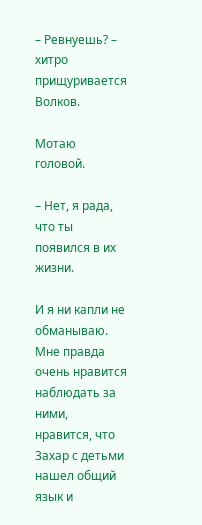– Ревнуешь? – хитро прищуривается Волков.

Мотаю головой.

– Нет, я рада, что ты появился в их жизни.

И я ни капли не обманываю. Мне правда очень нравится наблюдать за ними, нравится, что Захар с детьми нашел общий язык и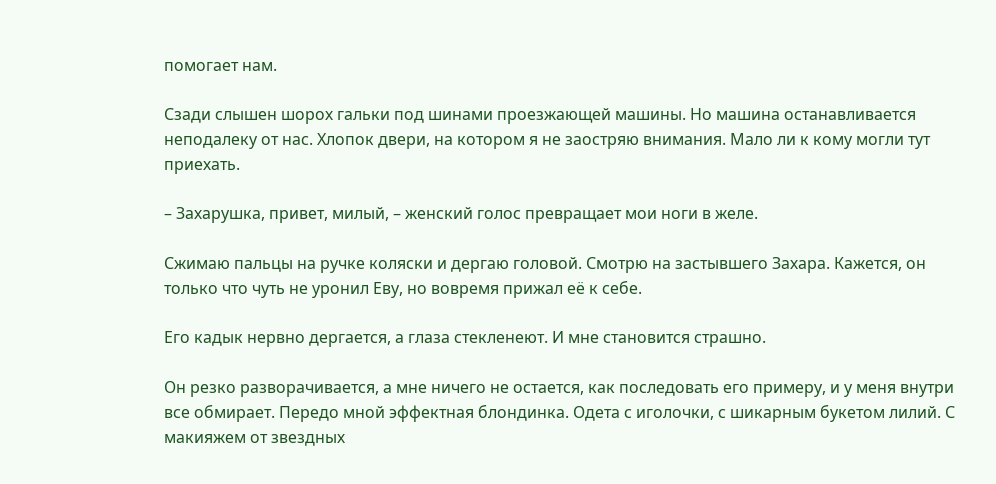помогает нам.

Сзади слышен шорох гальки под шинами проезжающей машины. Но машина останавливается неподалеку от нас. Хлопок двери, на котором я не заостряю внимания. Мало ли к кому могли тут приехать.

– Захарушка, привет, милый, – женский голос превращает мои ноги в желе.

Сжимаю пальцы на ручке коляски и дергаю головой. Смотрю на застывшего Захара. Кажется, он только что чуть не уронил Еву, но вовремя прижал её к себе.

Его кадык нервно дергается, а глаза стекленеют. И мне становится страшно.

Он резко разворачивается, а мне ничего не остается, как последовать его примеру, и у меня внутри все обмирает. Передо мной эффектная блондинка. Одета с иголочки, с шикарным букетом лилий. С макияжем от звездных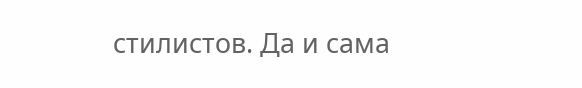стилистов. Да и сама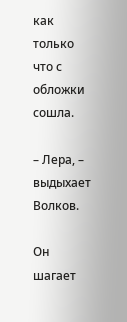как только что с обложки сошла.

– Лера, – выдыхает Волков.

Он шагает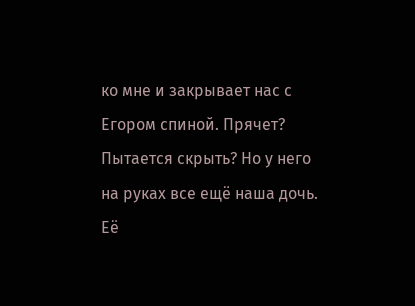ко мне и закрывает нас с Егором спиной. Прячет? Пытается скрыть? Но у него на руках все ещё наша дочь. Её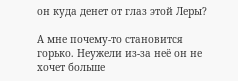он куда денет от глаз этой Леры?

А мне почему-то становится горько. Неужели из-за неё он не хочет больше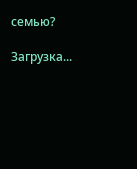семью?

Загрузка...